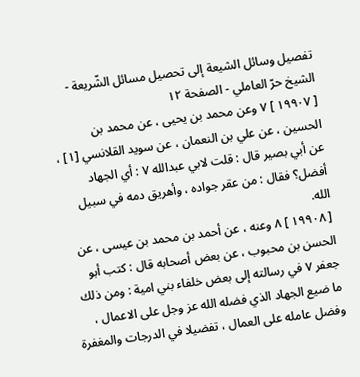تفصيل وسائل الشيعة إلى تحصيل مسائل الشّريعة - الشيخ حرّ العاملي - الصفحة ١٢
[ ١٩٩٠٧ ] ٧ وعن محمد بن يحيى ، عن محمد بن الحسين ، عن علي بن النعمان ، عن سويد القلانسي [١] ، عن أبي بصير قال : قلت لابي عبدالله ٧ : أي الجهاد أفضل؟ فقال : من عقر جواده ، وأهريق دمه في سبيل الله.
[ ١٩٩٠٨ ] ٨ وعنه ، عن أحمد بن محمد بن عيسى ، عن الحسن بن محبوب ، عن بعض أصحابه قال : كتب أبو جعفر ٧ في رسالته إلى بعض خلفاء بني امية : ومن ذلك ما ضيع الجهاد الذي فضله الله عز وجل على الاعمال ، وفضل عامله على العمال ، تفضيلا في الدرجات والمغفرة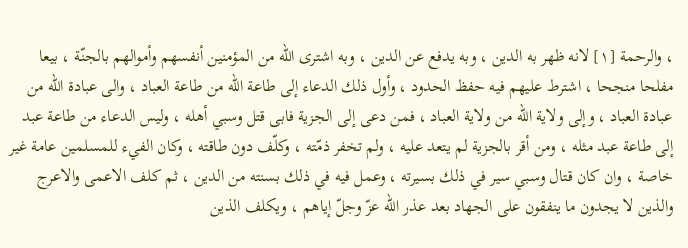، والرحمة [١] لانه ظهر به الدين ، وبه يدفع عن الدين ، وبه اشترى الله من المؤمنين أنفسهم وأموالهم بالجنّة ، بيعا مفلحا منجحا ، اشترط عليهم فيه حفظ الحدود ، وأول ذلك الدعاء إلى طاعة الله من طاعة العباد ، والى عبادة الله من عبادة العباد ، وإلى ولاية الله من ولاية العباد ، فمن دعى إلى الجزية فابى قتل وسبي أهله ، وليس الدعاء من طاعة عبد إلى طاعة عبد مثله ، ومن أقر بالجزية لم يتعد عليه ، ولم تخفر ذمّته ، وكلّف دون طاقته ، وكان الفيء للمسلمين عامة غير خاصة ، وان كان قتال وسبي سير في ذلك بسيرته ، وعمل فيه في ذلك بسنته من الدين ، ثم كلف الاعمى والاعرج والذين لا يجدون ما ينفقون على الجهاد بعد عذر الله عزّ وجلّ إياهم ، ويكلف الذين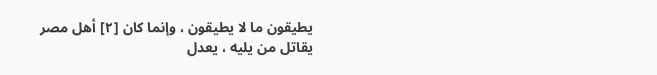يطيقون ما لا يطيقون ، وإنما كان [٢] أهل مصر يقاتل من يليه ، يعدل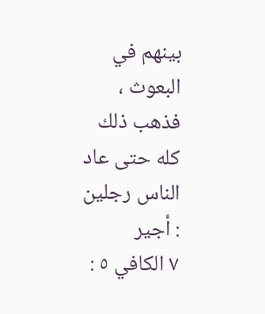بينهم في البعوث ، فذهب ذلك كله حتى عاد الناس رجلين : أجير
٧ الكافي ٥ :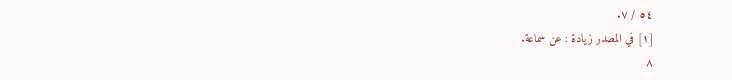٥٤ / ٧.
[١] في المصدر زيادة : عن سماعة.
٨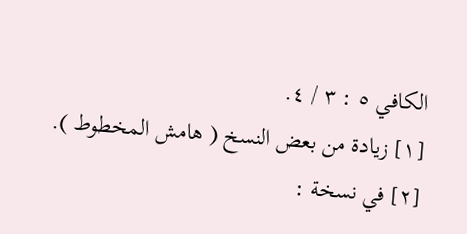الكافي ٥ : ٣ / ٤.
[١] زيادة من بعض النسخ ( هامش المخطوط ).
[٢] في نسخة :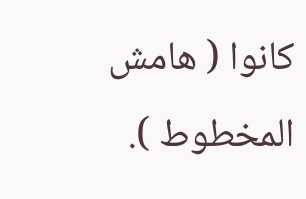كانوا ( هامش المخطوط ).